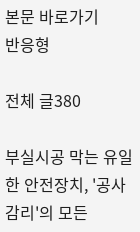본문 바로가기
반응형

전체 글380

부실시공 막는 유일한 안전장치, '공사 감리'의 모든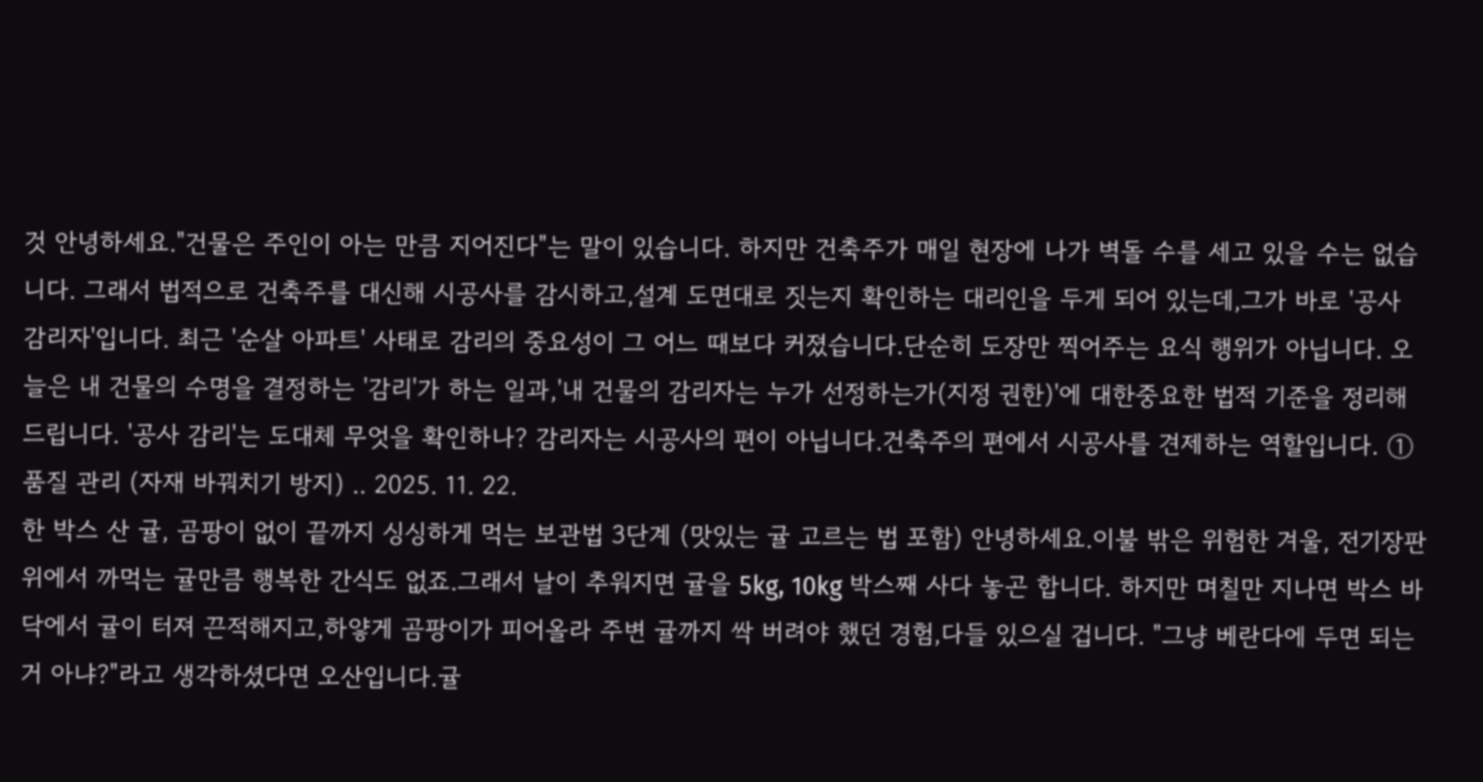것 안녕하세요."건물은 주인이 아는 만큼 지어진다"는 말이 있습니다. 하지만 건축주가 매일 현장에 나가 벽돌 수를 세고 있을 수는 없습니다. 그래서 법적으로 건축주를 대신해 시공사를 감시하고,설계 도면대로 짓는지 확인하는 대리인을 두게 되어 있는데,그가 바로 '공사 감리자'입니다. 최근 '순살 아파트' 사태로 감리의 중요성이 그 어느 때보다 커졌습니다.단순히 도장만 찍어주는 요식 행위가 아닙니다. 오늘은 내 건물의 수명을 결정하는 '감리'가 하는 일과,'내 건물의 감리자는 누가 선정하는가(지정 권한)'에 대한중요한 법적 기준을 정리해 드립니다. '공사 감리'는 도대체 무엇을 확인하나? 감리자는 시공사의 편이 아닙니다.건축주의 편에서 시공사를 견제하는 역할입니다. ① 품질 관리 (자재 바꿔치기 방지) .. 2025. 11. 22.
한 박스 산 귤, 곰팡이 없이 끝까지 싱싱하게 먹는 보관법 3단계 (맛있는 귤 고르는 법 포함) 안녕하세요.이불 밖은 위험한 겨울, 전기장판 위에서 까먹는 귤만큼 행복한 간식도 없죠.그래서 날이 추워지면 귤을 5kg, 10kg 박스째 사다 놓곤 합니다. 하지만 며칠만 지나면 박스 바닥에서 귤이 터져 끈적해지고,하얗게 곰팡이가 피어올라 주변 귤까지 싹 버려야 했던 경험,다들 있으실 겁니다. "그냥 베란다에 두면 되는 거 아냐?"라고 생각하셨다면 오산입니다.귤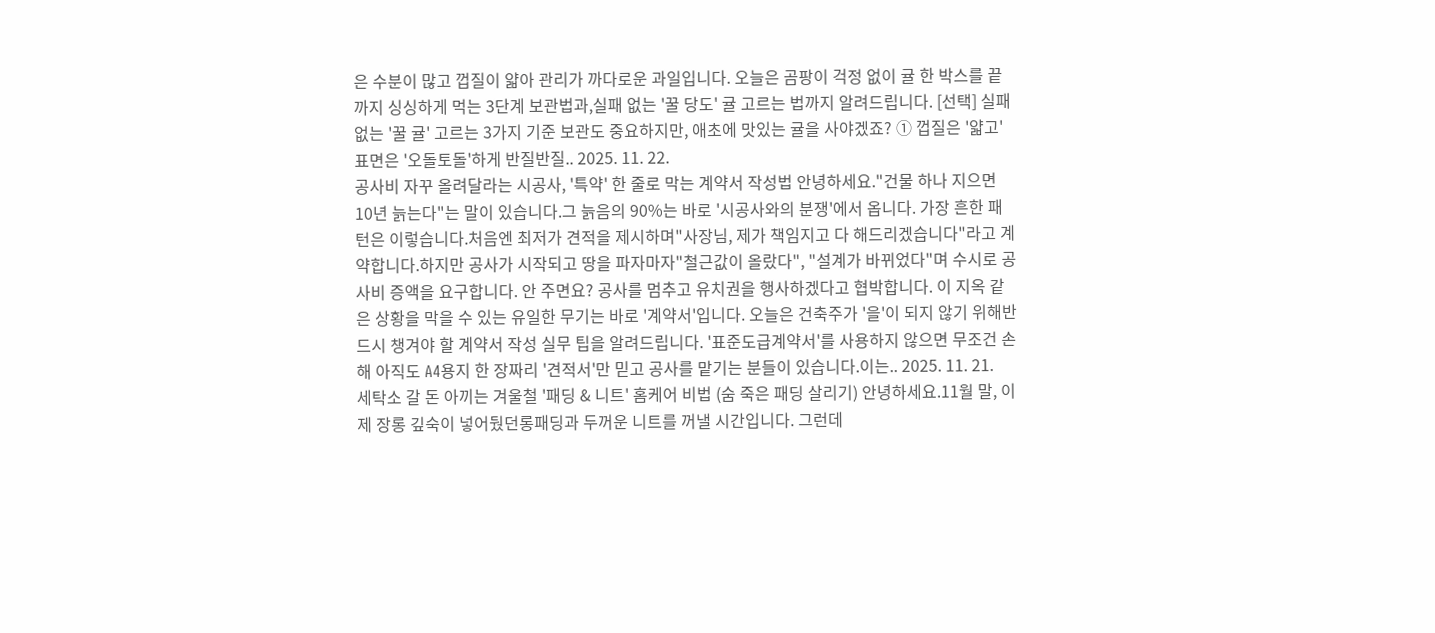은 수분이 많고 껍질이 얇아 관리가 까다로운 과일입니다. 오늘은 곰팡이 걱정 없이 귤 한 박스를 끝까지 싱싱하게 먹는 3단계 보관법과,실패 없는 '꿀 당도' 귤 고르는 법까지 알려드립니다. [선택] 실패 없는 '꿀 귤' 고르는 3가지 기준 보관도 중요하지만, 애초에 맛있는 귤을 사야겠죠? ① 껍질은 '얇고' 표면은 '오돌토돌'하게 반질반질.. 2025. 11. 22.
공사비 자꾸 올려달라는 시공사, '특약' 한 줄로 막는 계약서 작성법 안녕하세요."건물 하나 지으면 10년 늙는다"는 말이 있습니다.그 늙음의 90%는 바로 '시공사와의 분쟁'에서 옵니다. 가장 흔한 패턴은 이렇습니다.처음엔 최저가 견적을 제시하며"사장님, 제가 책임지고 다 해드리겠습니다"라고 계약합니다.하지만 공사가 시작되고 땅을 파자마자"철근값이 올랐다", "설계가 바뀌었다"며 수시로 공사비 증액을 요구합니다. 안 주면요? 공사를 멈추고 유치권을 행사하겠다고 협박합니다. 이 지옥 같은 상황을 막을 수 있는 유일한 무기는 바로 '계약서'입니다. 오늘은 건축주가 '을'이 되지 않기 위해반드시 챙겨야 할 계약서 작성 실무 팁을 알려드립니다. '표준도급계약서'를 사용하지 않으면 무조건 손해 아직도 A4용지 한 장짜리 '견적서'만 믿고 공사를 맡기는 분들이 있습니다.이는.. 2025. 11. 21.
세탁소 갈 돈 아끼는 겨울철 '패딩 & 니트' 홈케어 비법 (숨 죽은 패딩 살리기) 안녕하세요.11월 말, 이제 장롱 깊숙이 넣어뒀던롱패딩과 두꺼운 니트를 꺼낼 시간입니다. 그런데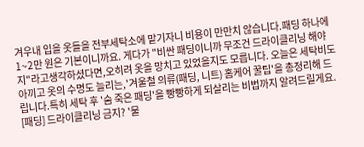겨우내 입을 옷들을 전부세탁소에 맡기자니 비용이 만만치 않습니다.패딩 하나에 1~2만 원은 기본이니까요. 게다가 "비싼 패딩이니까 무조건 드라이클리닝 해야지"라고생각하셨다면,오히려 옷을 망치고 있었을지도 모릅니다. 오늘은 세탁비도 아끼고 옷의 수명도 늘리는,'겨울철 의류(패딩, 니트) 홈케어 꿀팁'을 총정리해 드립니다.특히 세탁 후 '숨 죽은 패딩'을 빵빵하게 되살리는 비법까지 알려드릴게요. [패딩] 드라이클리닝 금지? '물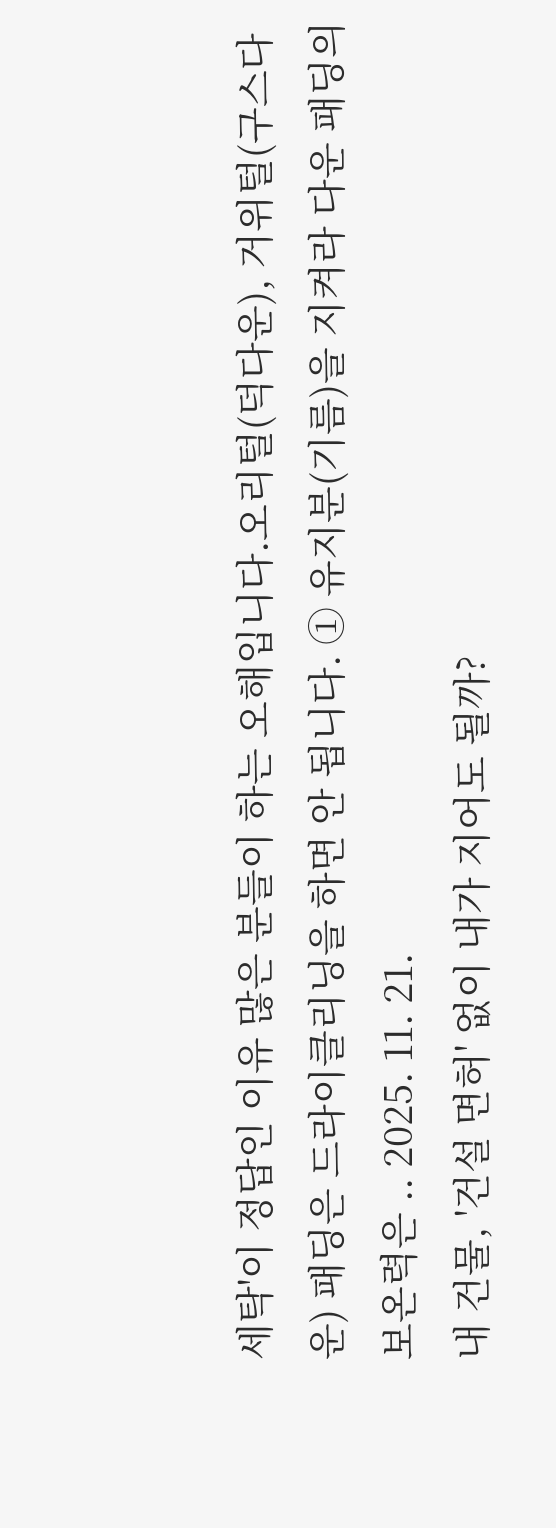세탁'이 정답인 이유 많은 분들이 하는 오해입니다.오리털(덕다운), 거위털(구스다운) 패딩은 드라이클리닝을 하면 안 됩니다. ① 유지분(기름)을 지켜라 다운 패딩의 보온력은 .. 2025. 11. 21.
내 건물, '건설 면허' 없이 내가 지어도 될까?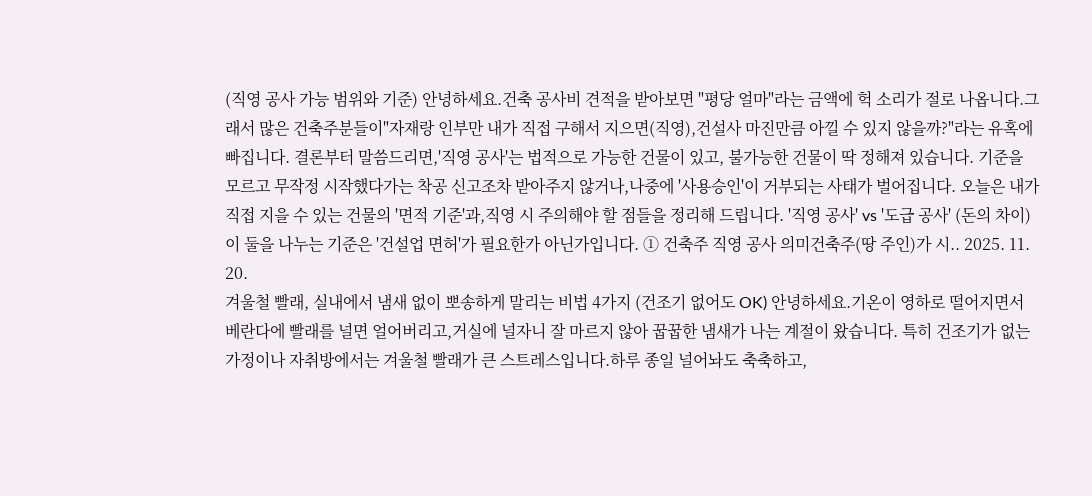(직영 공사 가능 범위와 기준) 안녕하세요.건축 공사비 견적을 받아보면 "평당 얼마"라는 금액에 헉 소리가 절로 나옵니다.그래서 많은 건축주분들이"자재랑 인부만 내가 직접 구해서 지으면(직영),건설사 마진만큼 아낄 수 있지 않을까?"라는 유혹에 빠집니다. 결론부터 말씀드리면,'직영 공사'는 법적으로 가능한 건물이 있고, 불가능한 건물이 딱 정해져 있습니다. 기준을 모르고 무작정 시작했다가는 착공 신고조차 받아주지 않거나,나중에 '사용승인'이 거부되는 사태가 벌어집니다. 오늘은 내가 직접 지을 수 있는 건물의 '면적 기준'과,직영 시 주의해야 할 점들을 정리해 드립니다. '직영 공사' vs '도급 공사' (돈의 차이) 이 둘을 나누는 기준은 '건설업 면허'가 필요한가 아닌가입니다. ① 건축주 직영 공사 의미건축주(땅 주인)가 시.. 2025. 11. 20.
겨울철 빨래, 실내에서 냄새 없이 뽀송하게 말리는 비법 4가지 (건조기 없어도 OK) 안녕하세요.기온이 영하로 떨어지면서 베란다에 빨래를 널면 얼어버리고,거실에 널자니 잘 마르지 않아 꿉꿉한 냄새가 나는 계절이 왔습니다. 특히 건조기가 없는 가정이나 자취방에서는 겨울철 빨래가 큰 스트레스입니다.하루 종일 널어놔도 축축하고,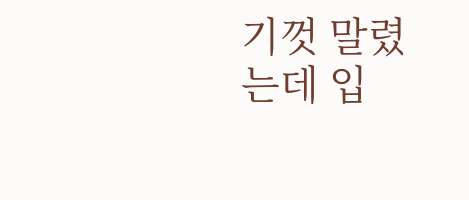기껏 말렸는데 입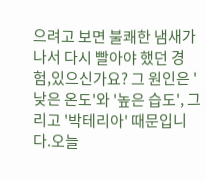으려고 보면 불쾌한 냄새가 나서 다시 빨아야 했던 경험,있으신가요? 그 원인은 '낮은 온도'와 '높은 습도', 그리고 '박테리아' 때문입니다.오늘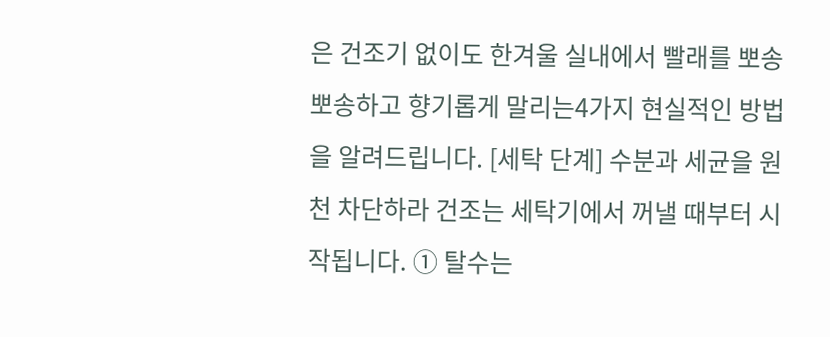은 건조기 없이도 한겨울 실내에서 빨래를 뽀송뽀송하고 향기롭게 말리는4가지 현실적인 방법을 알려드립니다. [세탁 단계] 수분과 세균을 원천 차단하라 건조는 세탁기에서 꺼낼 때부터 시작됩니다. ① 탈수는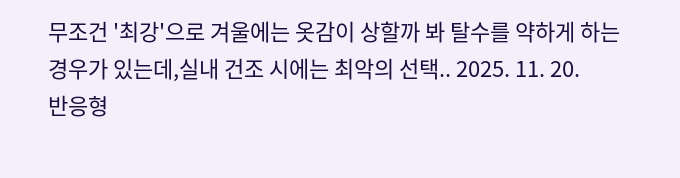무조건 '최강'으로 겨울에는 옷감이 상할까 봐 탈수를 약하게 하는 경우가 있는데,실내 건조 시에는 최악의 선택.. 2025. 11. 20.
반응형